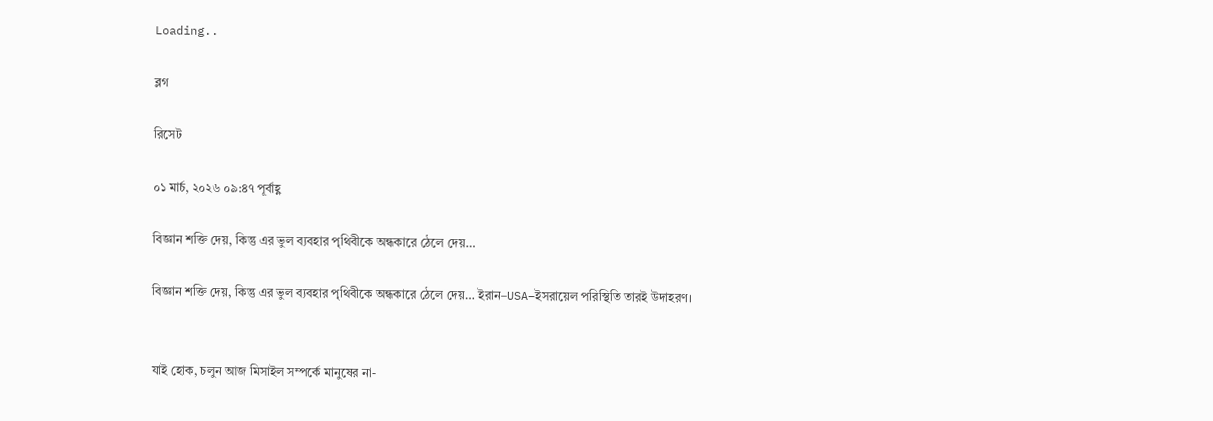Loading..

ব্লগ

রিসেট

০১ মার্চ, ২০২৬ ০৯:৪৭ পূর্বাহ্ণ

বিজ্ঞান শক্তি দেয়, কিন্তু এর ভুল ব্যবহার পৃথিবীকে অন্ধকারে ঠেলে দেয়…

বিজ্ঞান শক্তি দেয়, কিন্তু এর ভুল ব্যবহার পৃথিবীকে অন্ধকারে ঠেলে দেয়… ইরান–USA–ইসরায়েল পরিস্থিতি তারই উদাহরণ।


যাই হোক, চলুন আজ মিসাইল সম্পর্কে মানুষের না-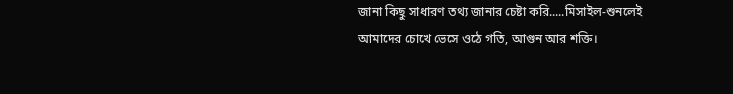জানা কিছু সাধারণ তথ্য জানার চেষ্টা করি.....মিসাইল-শুনলেই আমাদের চোখে ভেসে ওঠে গতি, আগুন আর শক্তি।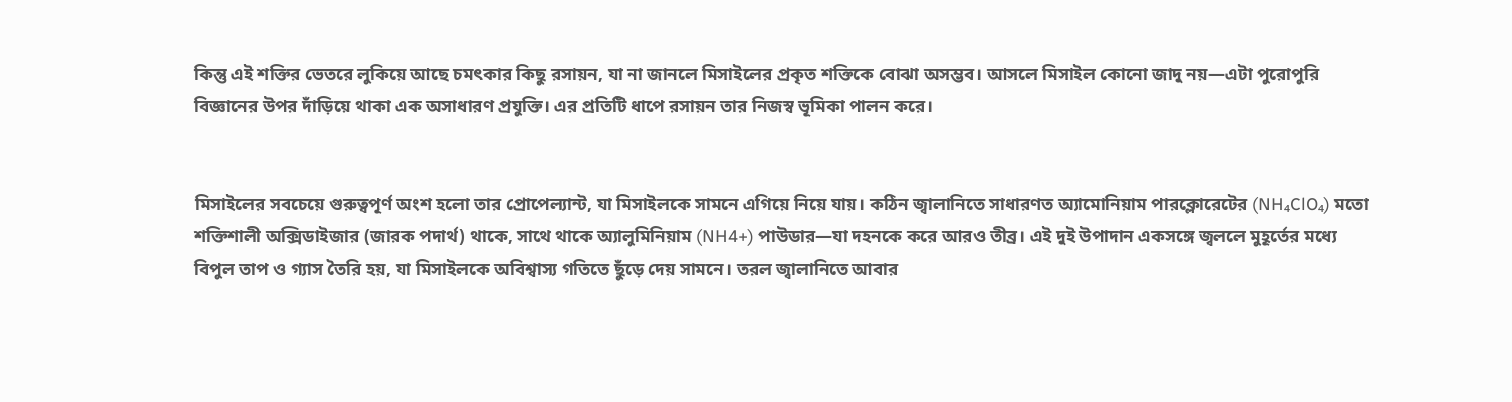কিন্তু এই শক্তির ভেতরে লুকিয়ে আছে চমৎকার কিছু রসায়ন, যা না জানলে মিসাইলের প্রকৃত শক্তিকে বোঝা অসম্ভব। আসলে মিসাইল কোনো জাদু নয়—এটা পুরোপুরি বিজ্ঞানের উপর দাঁড়িয়ে থাকা এক অসাধারণ প্রযুক্তি। এর প্রতিটি ধাপে রসায়ন তার নিজস্ব ভূমিকা পালন করে।


মিসাইলের সবচেয়ে গুরুত্বপূর্ণ অংশ হলো তার প্রোপেল্যান্ট, যা মিসাইলকে সামনে এগিয়ে নিয়ে যায়। কঠিন জ্বালানিতে সাধারণত অ্যামোনিয়াম পারক্লোরেটের (NH₄ClO₄) মতো শক্তিশালী অক্সিডাইজার (জারক পদার্থ) থাকে, সাথে থাকে অ্যালুমিনিয়াম (NH4+) পাউডার—যা দহনকে করে আরও তীব্র। এই দুই উপাদান একসঙ্গে জ্বললে মুহূর্তের মধ্যে বিপুল তাপ ও গ্যাস তৈরি হয়, যা মিসাইলকে অবিশ্বাস্য গতিতে ছুঁড়ে দেয় সামনে। তরল জ্বালানিতে আবার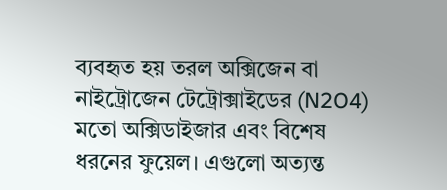ব্যবহৃত হয় তরল অক্সিজেন বা নাইট্রোজেন টেট্রোক্সাইডের (N2O4) মতো অক্সিডাইজার এবং বিশেষ ধরনের ফুয়েল। এগুলো অত্যন্ত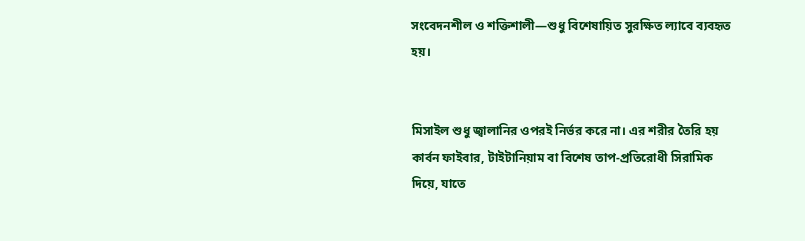সংবেদনশীল ও শক্তিশালী—শুধু বিশেষায়িত সুরক্ষিত ল্যাবে ব্যবহৃত হয়।


মিসাইল শুধু জ্বালানির ওপরই নির্ভর করে না। এর শরীর তৈরি হয় কার্বন ফাইবার, টাইটানিয়াম বা বিশেষ তাপ-প্রতিরোধী সিরামিক দিয়ে, যাতে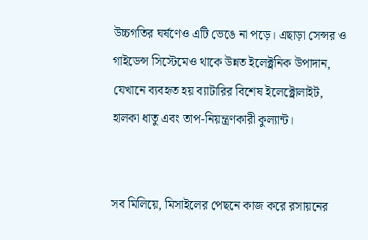উচ্চগতির ঘর্ষণেও এটি ভেঙে না পড়ে। এছাড়া সেন্সর ও গাইডেন্স সিস্টেমেও থাকে উন্নত ইলেক্ট্রনিক উপাদান, যেখানে ব্যবহৃত হয় ব্যাটারির বিশেষ ইলেক্ট্রোলাইট, হালকা ধাতু এবং তাপ-নিয়ন্ত্রণকারী কুল্যান্ট।


সব মিলিয়ে, মিসাইলের পেছনে কাজ করে রসায়নের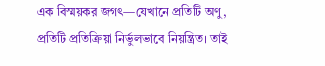এক বিস্ময়কর জগৎ—যেখানে প্রতিটি অণু, প্রতিটি প্রতিক্রিয়া নির্ভুলভাবে নিয়ন্ত্রিত। তাই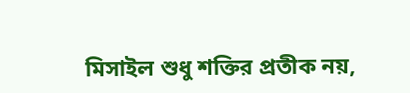মিসাইল শুধু শক্তির প্রতীক নয়,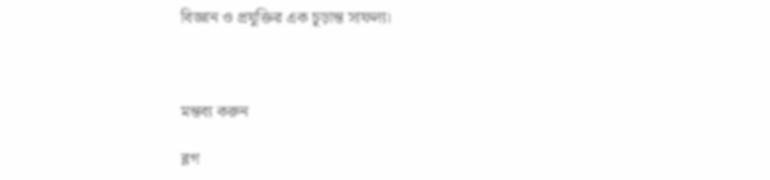বিজ্ঞান ও প্রযুক্তির এক চূড়ান্ত সাফল্য।



মন্তব্য করুন

ব্লগ